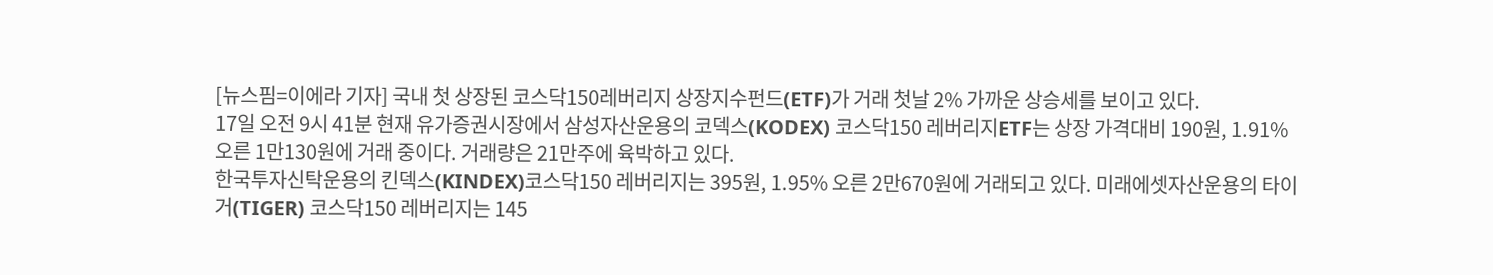[뉴스핌=이에라 기자] 국내 첫 상장된 코스닥150레버리지 상장지수펀드(ETF)가 거래 첫날 2% 가까운 상승세를 보이고 있다.
17일 오전 9시 41분 현재 유가증권시장에서 삼성자산운용의 코덱스(KODEX) 코스닥150 레버리지ETF는 상장 가격대비 190원, 1.91% 오른 1만130원에 거래 중이다. 거래량은 21만주에 육박하고 있다.
한국투자신탁운용의 킨덱스(KINDEX)코스닥150 레버리지는 395원, 1.95% 오른 2만670원에 거래되고 있다. 미래에셋자산운용의 타이거(TIGER) 코스닥150 레버리지는 145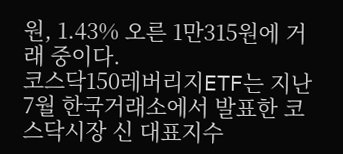원, 1.43% 오른 1만315원에 거래 중이다.
코스닥150레버리지ETF는 지난 7월 한국거래소에서 발표한 코스닥시장 신 대표지수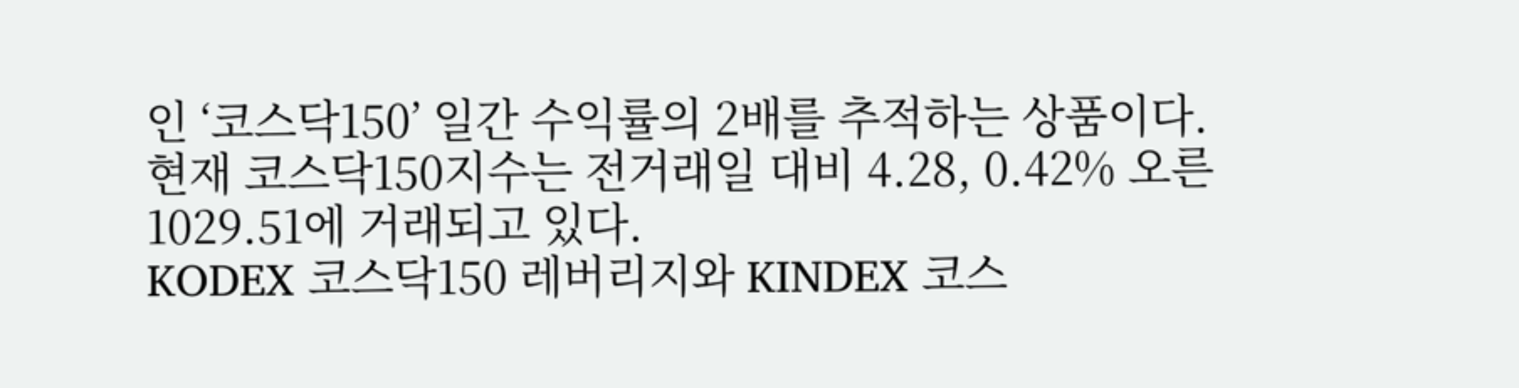인 ‘코스닥150’ 일간 수익률의 2배를 추적하는 상품이다. 현재 코스닥150지수는 전거래일 대비 4.28, 0.42% 오른 1029.51에 거래되고 있다.
KODEX 코스닥150 레버리지와 KINDEX 코스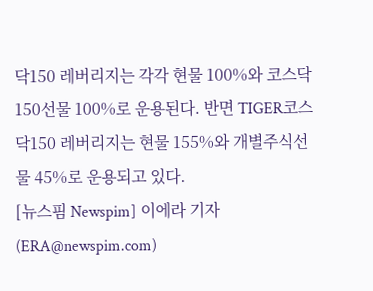닥150 레버리지는 각각 현물 100%와 코스닥150선물 100%로 운용된다. 반면 TIGER코스닥150 레버리지는 현물 155%와 개별주식선물 45%로 운용되고 있다.
[뉴스핌 Newspim] 이에라 기자 (ERA@newspim.com)